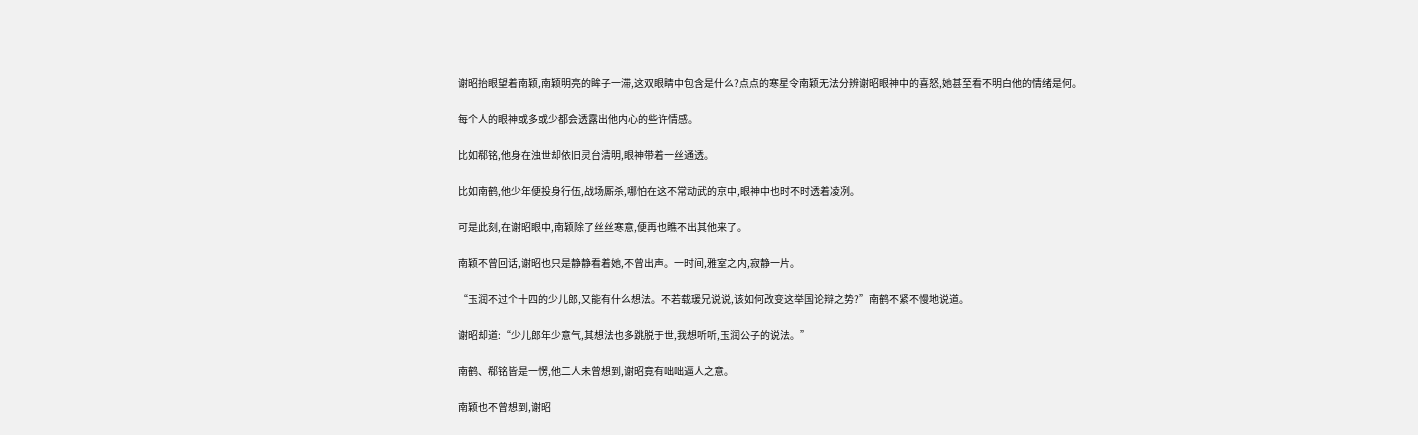谢昭抬眼望着南颖,南颖明亮的眸子一滞,这双眼睛中包含是什么?点点的寒星令南颖无法分辨谢昭眼神中的喜怒,她甚至看不明白他的情绪是何。

每个人的眼神或多或少都会透露出他内心的些许情感。

比如郗铭,他身在浊世却依旧灵台清明,眼神带着一丝通透。

比如南鹤,他少年便投身行伍,战场厮杀,哪怕在这不常动武的京中,眼神中也时不时透着凌冽。

可是此刻,在谢昭眼中,南颖除了丝丝寒意,便再也瞧不出其他来了。

南颖不曾回话,谢昭也只是静静看着她,不曾出声。一时间,雅室之内,寂静一片。

“玉润不过个十四的少儿郎,又能有什么想法。不若载瑗兄说说,该如何改变这举国论辩之势?”南鹤不紧不慢地说道。

谢昭却道:“少儿郎年少意气,其想法也多跳脱于世,我想听听,玉润公子的说法。”

南鹤、郗铭皆是一愣,他二人未曾想到,谢昭竟有咄咄逼人之意。

南颖也不曾想到,谢昭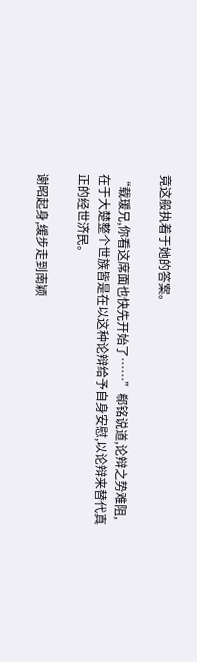竟这般执着于她的答案。

“载瑗兄,你看这席面也快先开始了……”郗铭说道,论辩之势难阻,在于大楚整个世族皆是在以这种论辩给予自身安慰,以论辩来替代真正的经世济民。

谢昭起身,缓步走到南颖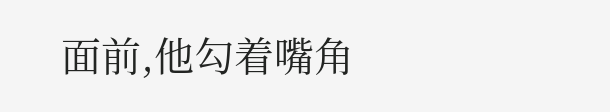面前,他勾着嘴角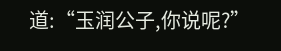道:“玉润公子,你说呢?”